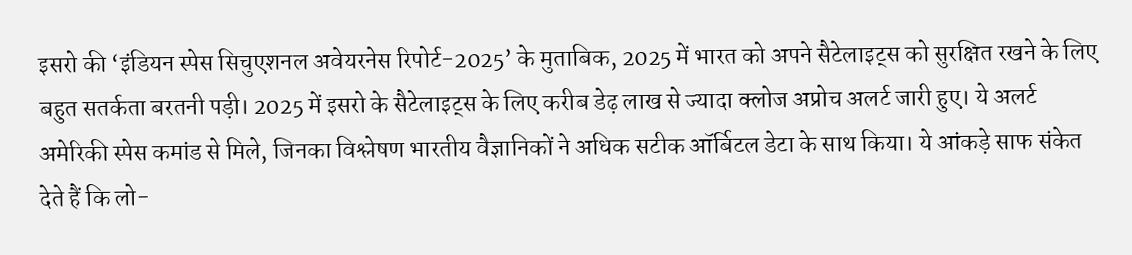इसरो की ‘इंडियन स्पेस सिचुएशनल अवेयरनेस रिपोर्ट-2025’ के मुताबिक, 2025 में भारत को अपने सैटेलाइट्स को सुरक्षित रखने के लिए बहुत सतर्कता बरतनी पड़ी। 2025 में इसरो के सैटेलाइट्स के लिए करीब डेढ़ लाख से ज्यादा क्लोज अप्रोच अलर्ट जारी हुए। ये अलर्ट अमेरिकी स्पेस कमांड से मिले, जिनका विश्लेषण भारतीय वैज्ञानिकों ने अधिक सटीक ऑर्बिटल डेटा के साथ किया। ये आंकड़े साफ संकेत देते हैं कि लो-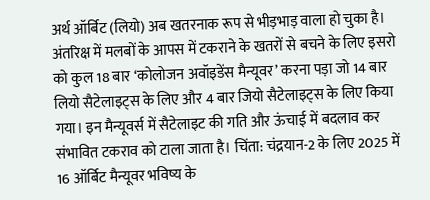अर्थ ऑर्बिट (लियो) अब खतरनाक रूप से भीड़भाड़ वाला हो चुका है। अंतरिक्ष में मलबों के आपस में टकराने के खतरों से बचने के लिए इसरो को कुल 18 बार ‘कोलोजन अवॉइडेंस मैन्यूवर’ करना पड़ा जो 14 बार लियो सैटेलाइट्स के लिए और 4 बार जियो सैटेलाइट्स के लिए किया गया। इन मैन्यूवर्स में सैटेलाइट की गति और ऊंचाई में बदलाव कर संभावित टकराव को टाला जाता है। चिंता: चंद्रयान-2 के लिए 2025 में 16 ऑर्बिट मैन्यूवर भविष्य के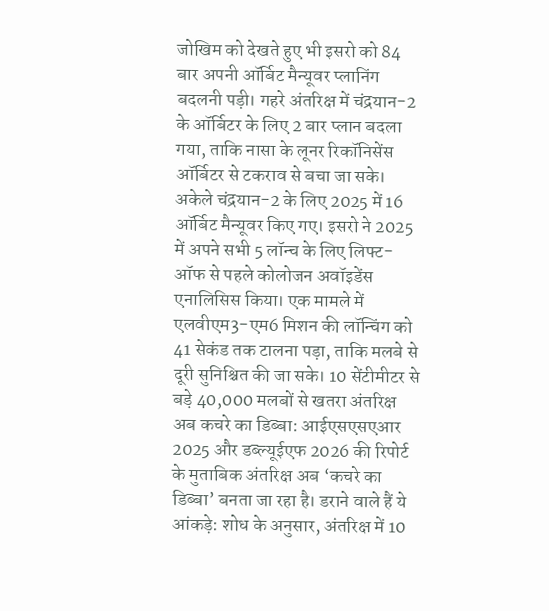जोखिम को देखते हुए भी इसरो को 84 बार अपनी ऑर्बिट मैन्यूवर प्लानिंग बदलनी पड़ी। गहरे अंतरिक्ष में चंद्रयान-2 के ऑर्बिटर के लिए 2 बार प्लान बदला गया, ताकि नासा के लूनर रिकॉनिसेंस ऑर्बिटर से टकराव से बचा जा सके। अकेले चंद्रयान-2 के लिए 2025 में 16 ऑर्बिट मैन्यूवर किए गए। इसरो ने 2025 में अपने सभी 5 लॉन्च के लिए लिफ्ट-ऑफ से पहले कोलोजन अवॉइडेंस एनालिसिस किया। एक मामले में एलवीएम3-एम6 मिशन की लॉन्चिंग को 41 सेकंड तक टालना पड़ा, ताकि मलबे से दूरी सुनिश्चित की जा सके। 10 सेंटीमीटर से बड़े 40,000 मलबों से खतरा अंतरिक्ष अब कचरे का डिब्बा: आईएसएसएआर 2025 और डब्ल्यूईएफ 2026 की रिपोर्ट के मुताबिक अंतरिक्ष अब ‘कचरे का डिब्बा’ बनता जा रहा है। डराने वाले हैं ये आंकड़े: शोध के अनुसार, अंतरिक्ष में 10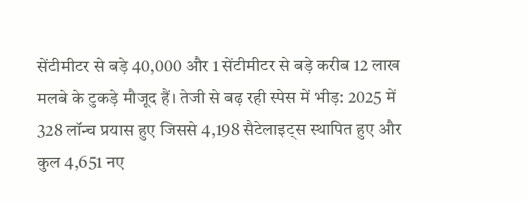सेंटीमीटर से बड़े 40,000 और 1 सेंटीमीटर से बड़े करीब 12 लाख मलबे के टुकड़े मौजूद हैं। तेजी से बढ़ रही स्पेस में भीड़: 2025 में 328 लॉन्च प्रयास हुए जिससे 4,198 सैटेलाइट्स स्थापित हुए और कुल 4,651 नए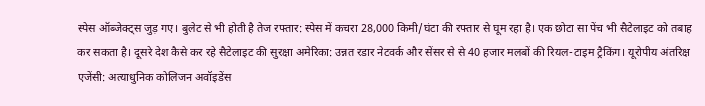स्पेस ऑब्जेक्ट्स जुड़ गए। बुलेट से भी होती है तेज रफ्तार: स्पेस में कचरा 28,000 किमी/घंटा की रफ्तार से घूम रहा है। एक छोटा सा पेंच भी सैटेलाइट को तबाह कर सकता है। दूसरे देश कैसे कर रहे सैटेलाइट की सुरक्षा अमेरिका: उन्नत रडार नेटवर्क और सेंसर से से 40 हजार मलबों की रियल-टाइम ट्रैकिंग। यूरोपीय अंतरिक्ष एजेंसी: अत्याधुनिक कोलिजन अवॉइडेंस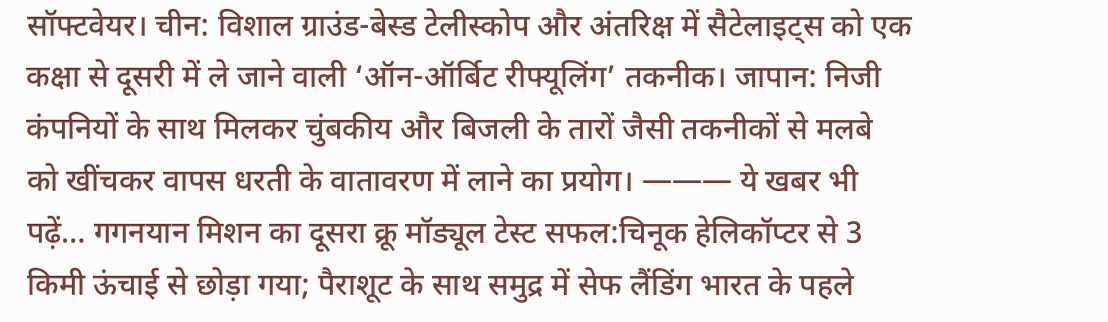सॉफ्टवेयर। चीन: विशाल ग्राउंड-बेस्ड टेलीस्कोप और अंतरिक्ष में सैटेलाइट्स को एक कक्षा से दूसरी में ले जाने वाली ‘ऑन-ऑर्बिट रीफ्यूलिंग’ तकनीक। जापान: निजी कंपनियों के साथ मिलकर चुंबकीय और बिजली के तारों जैसी तकनीकों से मलबे को खींचकर वापस धरती के वातावरण में लाने का प्रयोग। ——— ये खबर भी पढ़ें… गगनयान मिशन का दूसरा क्रू मॉड्यूल टेस्ट सफल:चिनूक हेलिकॉप्टर से 3 किमी ऊंचाई से छोड़ा गया; पैराशूट के साथ समुद्र में सेफ लैंडिंग भारत के पहले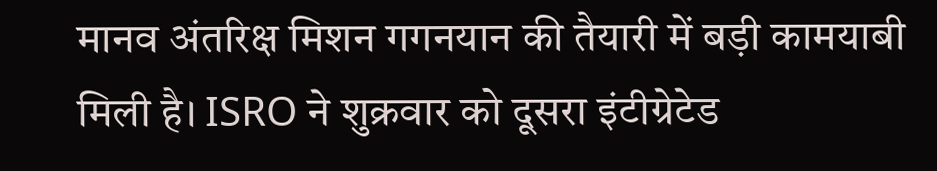मानव अंतरिक्ष मिशन गगनयान की तैयारी में बड़ी कामयाबी मिली है। ISRO ने शुक्रवार को दूसरा इंटीग्रेटेड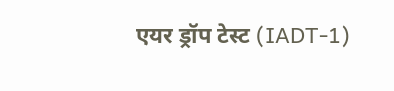एयर ड्रॉप टेस्ट (IADT-1)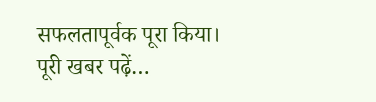सफलतापूर्वक पूरा किया। पूरी खबर पढ़ें…